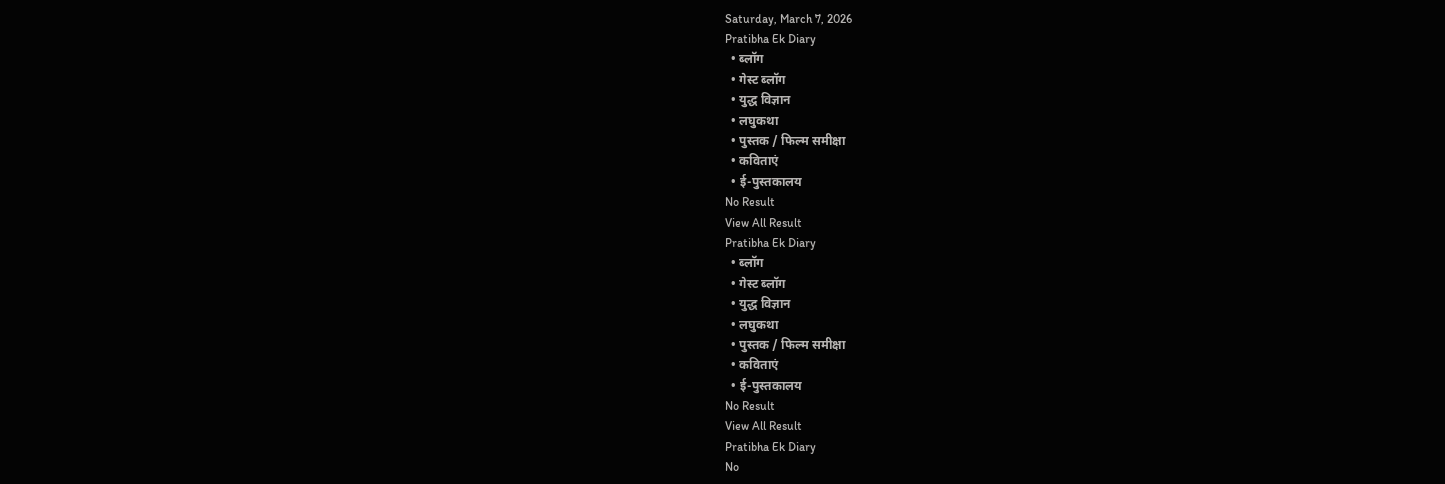Saturday, March 7, 2026
Pratibha Ek Diary
  • ब्लॉग
  • गेस्ट ब्लॉग
  • युद्ध विज्ञान
  • लघुकथा
  • पुस्तक / फिल्म समीक्षा
  • कविताएं
  • ई-पुस्तकालय
No Result
View All Result
Pratibha Ek Diary
  • ब्लॉग
  • गेस्ट ब्लॉग
  • युद्ध विज्ञान
  • लघुकथा
  • पुस्तक / फिल्म समीक्षा
  • कविताएं
  • ई-पुस्तकालय
No Result
View All Result
Pratibha Ek Diary
No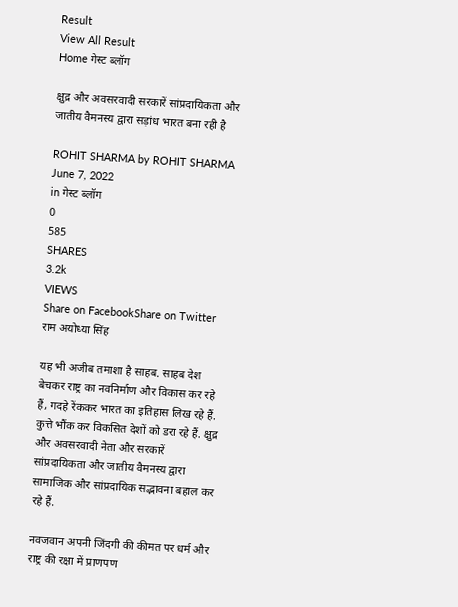Result
View All Result
Home गेस्ट ब्लॉग

क्षुद्र और अवसरवादी सरकारें सांप्रदायिकता और जातीय वैमनस्य द्वारा सड़ांध भारत बना रही है

ROHIT SHARMA by ROHIT SHARMA
June 7, 2022
in गेस्ट ब्लॉग
0
585
SHARES
3.2k
VIEWS
Share on FacebookShare on Twitter
राम अयोध्या सिंह

यह भी अजीब तमाशा है साहब. साहब देश बेचकर राष्ट्र का नवनिर्माण और विकास कर रहे हैं, गदहे रेंककर भारत का इतिहास लिख रहे हैं. कुत्ते भौंक कर विकसित देशों को डरा रहे हैं. क्षुद्र और अवसरवादी नेता और सरकारें सांप्रदायिकता और जातीय वैमनस्य द्वारा सामाजिक और सांप्रदायिक सद्भावना बहाल कर रहे हैं.

नवजवान अपनी जिंदगी की कीमत पर धर्म और राष्ट्र की रक्षा में प्राणपण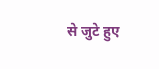से जुटे हुए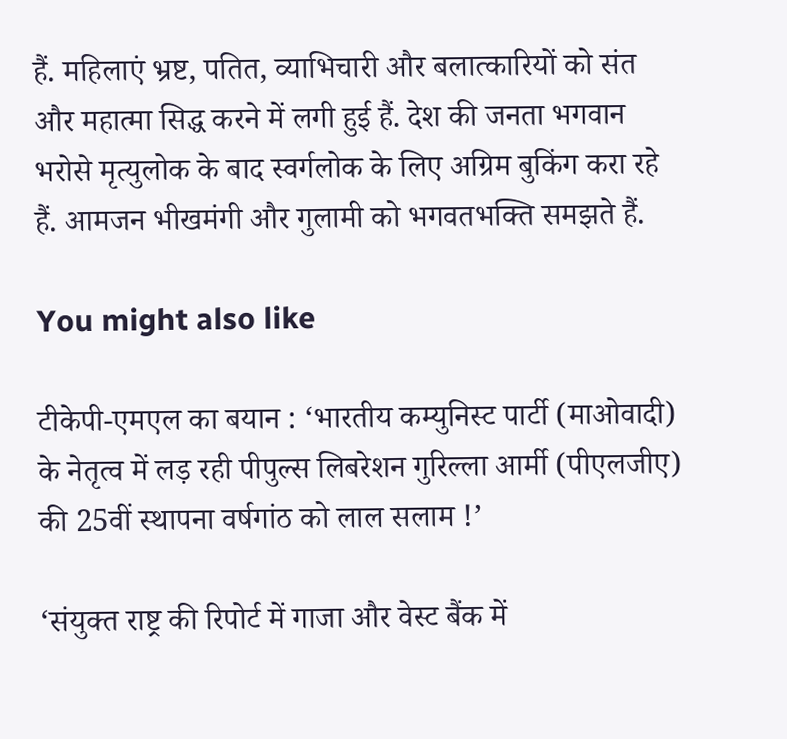हैं. महिलाएं भ्रष्ट, पतित, व्याभिचारी और बलात्कारियों को संत और महात्मा सिद्ध करने में लगी हुई हैं. देश की जनता भगवान भरोसे मृत्युलोक के बाद स्वर्गलोक के लिए अग्रिम बुकिंग करा रहे हैं. आमजन भीखमंगी और गुलामी को भगवतभक्ति समझते हैं.

You might also like

टीकेपी-एमएल का बयान : ‘भारतीय कम्युनिस्ट पार्टी (माओवादी) के नेतृत्व में लड़ रही पीपुल्स लिबरेशन गुरिल्ला आर्मी (पीएलजीए) की 25वीं स्थापना वर्षगांठ को लाल सलाम !’

‘संयुक्त राष्ट्र की रिपोर्ट में गाजा और वेस्ट बैंक में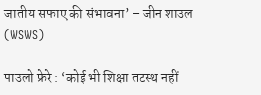जातीय सफाए की संभावना’ – जीन शाउल (WSWS)

पाउलो फ्रेरे : ‘कोई भी शिक्षा तटस्थ नहीं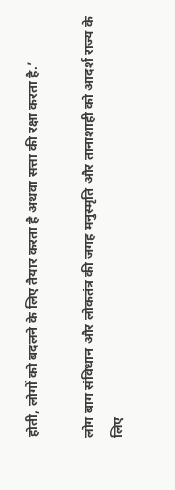होती, लोगों को बदलने के लिए तैयार करता है अथवा सत्ता की रक्षा करता है.’

लोग बाग संविधान और लोकतंत्र की जगह मनुस्मृति और तानाशाही को आदर्श राज्य के लिए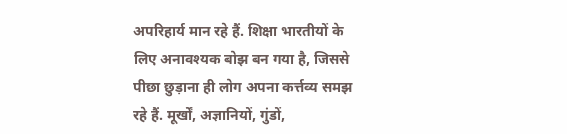अपरिहार्य मान रहे हैं. शिक्षा भारतीयों के लिए अनावश्यक बोझ बन गया है, जिससे पीछा छुड़ाना ही लोग अपना कर्त्तव्य समझ रहे हैं. मूर्खों, अज्ञानियों, गुंडों,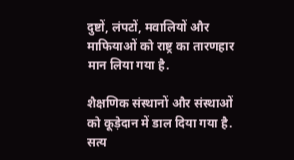दुष्टों, लंपटों, मवालियों और माफियाओं को राष्ट्र का तारणहार मान लिया गया है.

शैक्षणिक संस्थानों और संस्थाओं को कूड़ेदान में डाल दिया गया है. सत्य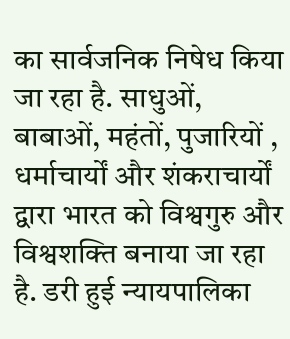का सार्वजनिक निषेध किया जा रहा है. साधुओं, बाबाओं, महंतों, पुजारियों , धर्माचार्यों और शंकराचार्यों द्वारा भारत को विश्वगुरु और विश्वशक्ति बनाया जा रहा है. डरी हुई न्यायपालिका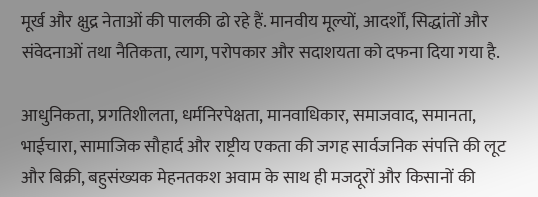मूर्ख और क्षुद्र नेताओं की पालकी ढो रहे हैं. मानवीय मूल्यों, आदर्शों, सिद्धांतों और संवेदनाओं तथा नैतिकता, त्याग, परोपकार और सदाशयता को दफना दिया गया है.

आधुनिकता, प्रगतिशीलता, धर्मनिरपेक्षता, मानवाधिकार, समाजवाद, समानता, भाईचारा, सामाजिक सौहार्द और राष्ट्रीय एकता की जगह सार्वजनिक संपत्ति की लूट और बिक्री, बहुसंख्यक मेहनतकश अवाम के साथ ही मजदूरों और किसानों की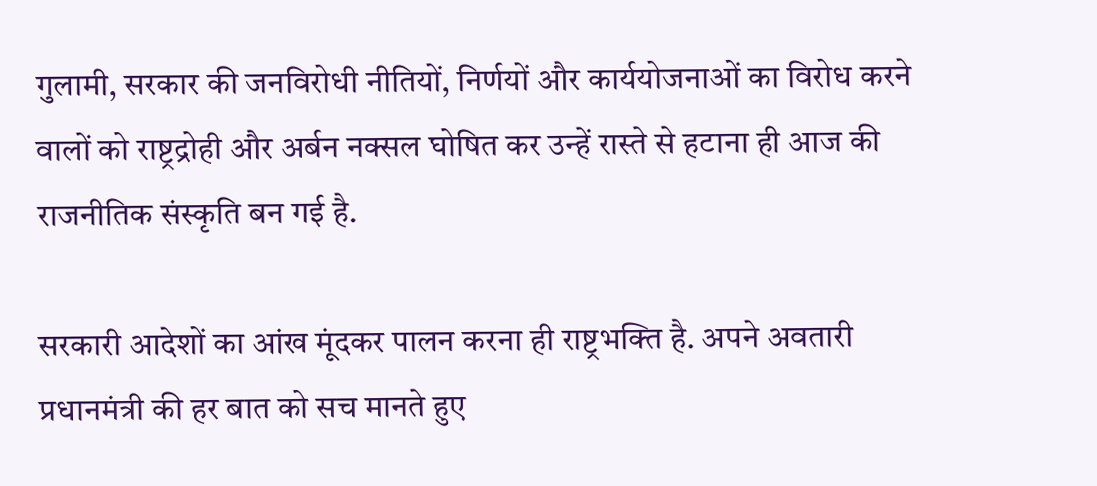गुलामी, सरकार की जनविरोधी नीतियों, निर्णयों और कार्ययोजनाओं का विरोध करने वालों को राष्ट्रद्रोही और अर्बन नक्सल घोषित कर उन्हें रास्ते से हटाना ही आज की राजनीतिक संस्कृति बन गई है.

सरकारी आदेशों का आंख मूंदकर पालन करना ही राष्ट्रभक्ति है. अपने अवतारी प्रधानमंत्री की हर बात को सच मानते हुए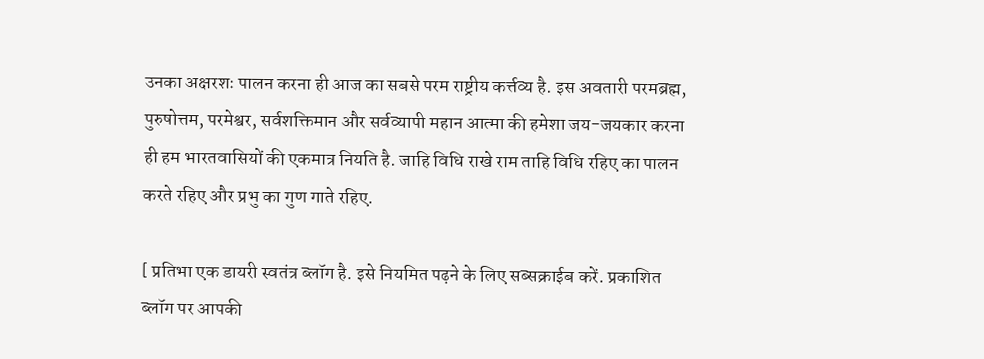उनका अक्षरशः पालन करना ही आज का सबसे परम राष्ट्रीय कर्त्तव्य है. इस अवतारी परमब्रह्म, पुरुषोत्तम, परमेश्वर, सर्वशक्तिमान और सर्वव्यापी महान आत्मा की हमेशा जय-जयकार करना ही हम भारतवासियों की एकमात्र नियति है. जाहि विधि राखे राम ताहि विधि रहिए का पालन करते रहिए और प्रभु का गुण गाते रहिए.

[ प्रतिभा एक डायरी स्वतंत्र ब्लॉग है. इसे नियमित पढ़ने के लिए सब्सक्राईब करें. प्रकाशित ब्लॉग पर आपकी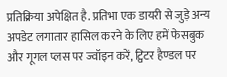प्रतिक्रिया अपेक्षित है. प्रतिभा एक डायरी से जुड़े अन्य अपडेट लगातार हासिल करने के लिए हमें फेसबुक और गूगल प्लस पर ज्वॉइन करें, ट्विटर हैण्डल पर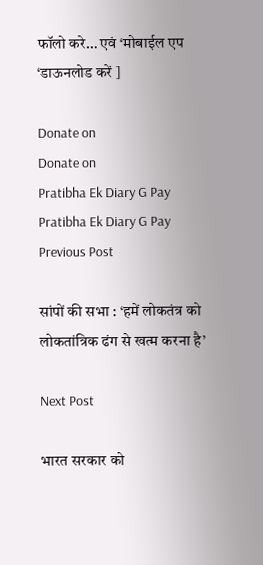फॉलो करे… एवं ‘मोबाईल एप ‘डाऊनलोड करें ]

Donate on
Donate on
Pratibha Ek Diary G Pay
Pratibha Ek Diary G Pay
Previous Post

सांपों की सभा : ‘हमें लोकतंत्र को लोकतांत्रिक ढंग से खत्म करना है’

Next Post

भारत सरकार को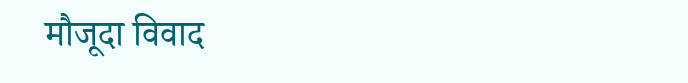मौजूदा विवाद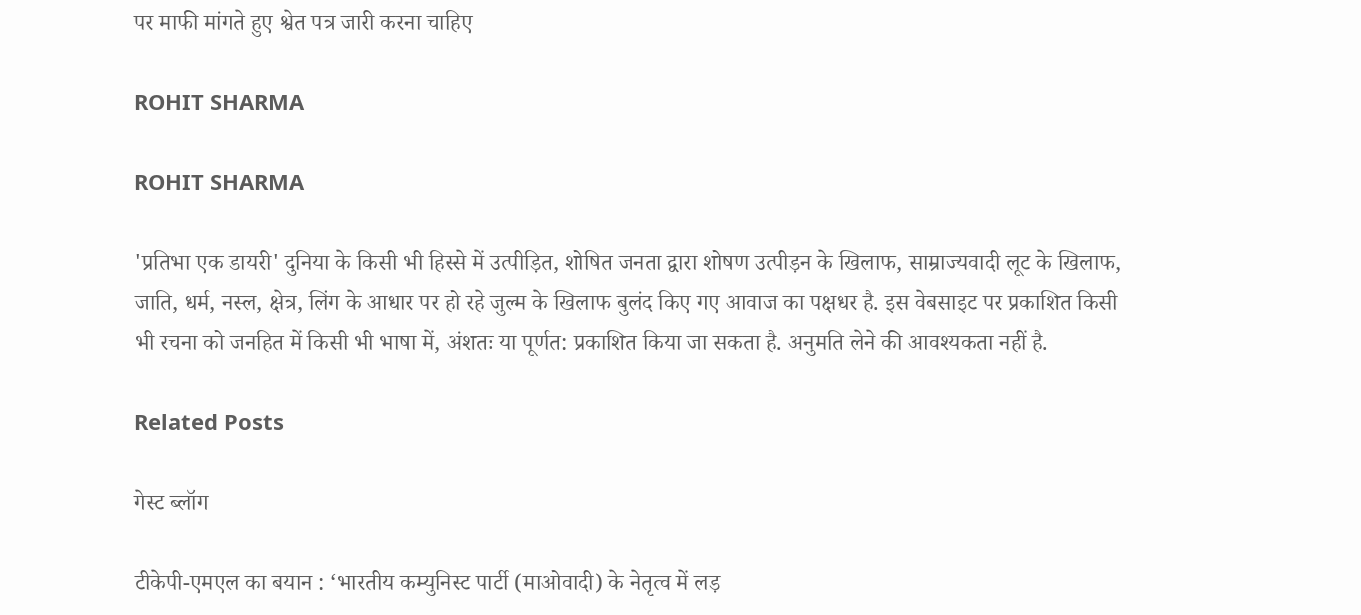पर माफी मांगते हुए श्वेत पत्र जारी करना चाहिए

ROHIT SHARMA

ROHIT SHARMA

'प्रतिभा एक डायरी' दुनिया के किसी भी हिस्से में उत्पीड़ित, शोषित जनता द्वारा शोषण उत्पीड़न के खिलाफ, साम्राज्यवादी लूट के खिलाफ, जाति, धर्म, नस्ल, क्षेत्र, लिंग के आधार पर हो रहे जुल्म के खिलाफ बुलंद किए गए आवाज का पक्षधर है. इस वेबसाइट पर प्रकाशित किसी भी रचना को जनहित में किसी भी भाषा में, अंशतः या पूर्णत: प्रकाशित किया जा सकता है. अनुमति लेने की आवश्यकता नहीं है.

Related Posts

गेस्ट ब्लॉग

टीकेपी-एमएल का बयान : ‘भारतीय कम्युनिस्ट पार्टी (माओवादी) के नेतृत्व में लड़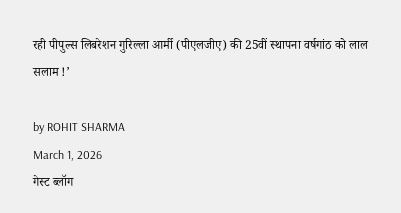रही पीपुल्स लिबरेशन गुरिल्ला आर्मी (पीएलजीए) की 25वीं स्थापना वर्षगांठ को लाल सलाम !’

by ROHIT SHARMA
March 1, 2026
गेस्ट ब्लॉग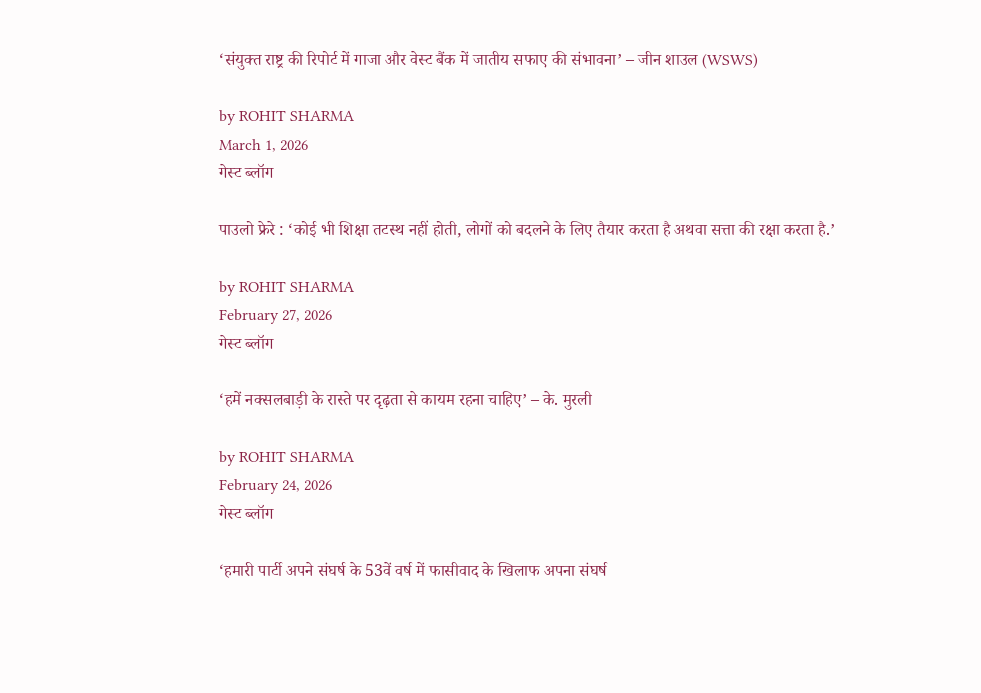‘संयुक्त राष्ट्र की रिपोर्ट में गाजा और वेस्ट बैंक में जातीय सफाए की संभावना’ – जीन शाउल (WSWS)

by ROHIT SHARMA
March 1, 2026
गेस्ट ब्लॉग

पाउलो फ्रेरे : ‘कोई भी शिक्षा तटस्थ नहीं होती, लोगों को बदलने के लिए तैयार करता है अथवा सत्ता की रक्षा करता है.’

by ROHIT SHARMA
February 27, 2026
गेस्ट ब्लॉग

‘हमें नक्सलबाड़ी के रास्ते पर दृढ़ता से कायम रहना चाहिए’ – के. मुरली

by ROHIT SHARMA
February 24, 2026
गेस्ट ब्लॉग

‘हमारी पार्टी अपने संघर्ष के 53वें वर्ष में फासीवाद के खिलाफ अपना संघर्ष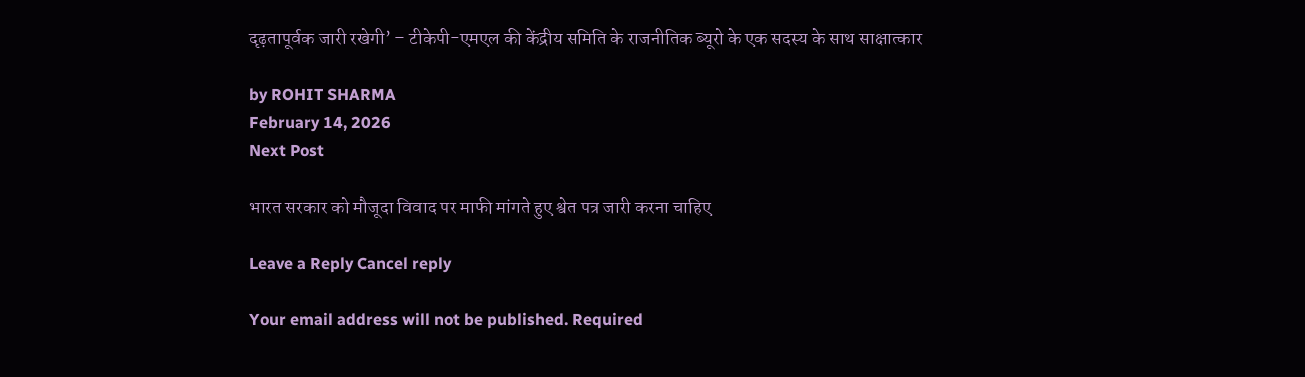दृढ़तापूर्वक जारी रखेगी’ – टीकेपी-एमएल की केंद्रीय समिति के राजनीतिक ब्यूरो के एक सदस्य के साथ साक्षात्कार

by ROHIT SHARMA
February 14, 2026
Next Post

भारत सरकार को मौजूदा विवाद पर माफी मांगते हुए श्वेत पत्र जारी करना चाहिए

Leave a Reply Cancel reply

Your email address will not be published. Required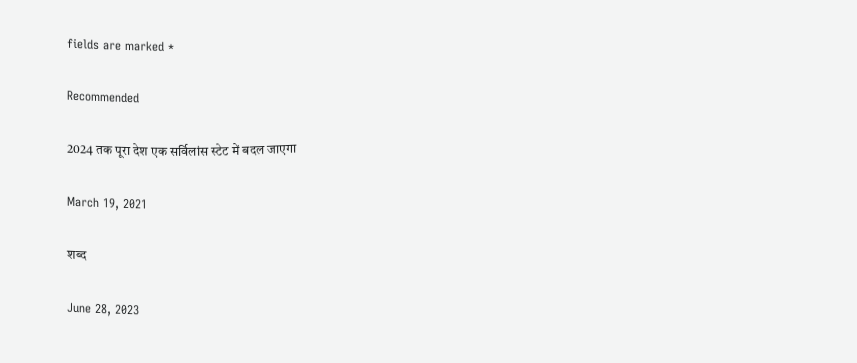fields are marked *

Recommended

2024 तक पूरा देश एक सर्विलांस स्टेट में बदल जाएगा

March 19, 2021

शब्द

June 28, 2023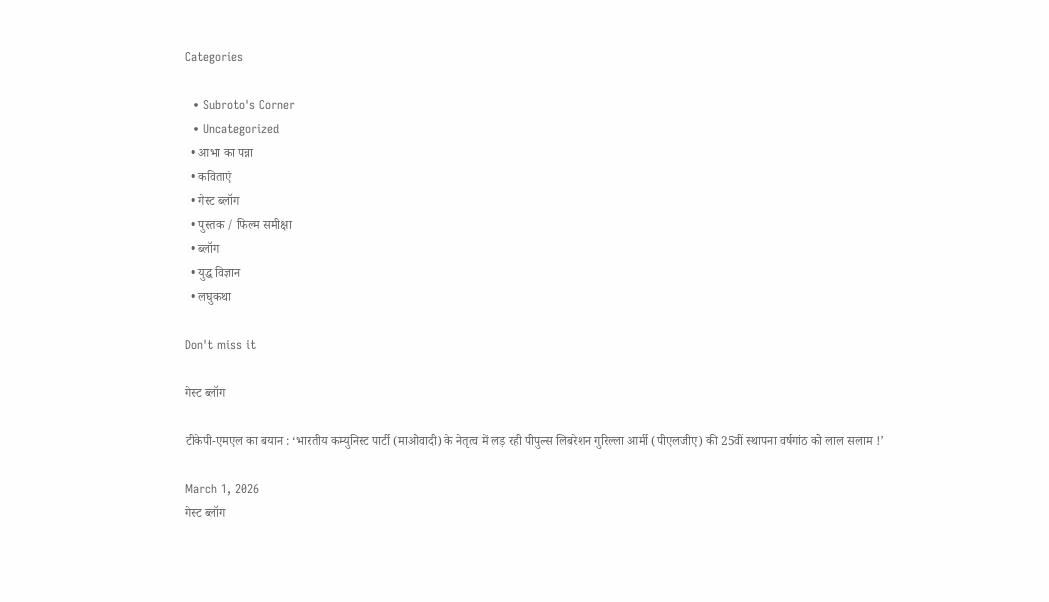Categories

  • Subroto's Corner
  • Uncategorized
  • आभा का पन्ना
  • कविताएं
  • गेस्ट ब्लॉग
  • पुस्तक / फिल्म समीक्षा
  • ब्लॉग
  • युद्ध विज्ञान
  • लघुकथा

Don't miss it

गेस्ट ब्लॉग

टीकेपी-एमएल का बयान : ‘भारतीय कम्युनिस्ट पार्टी (माओवादी) के नेतृत्व में लड़ रही पीपुल्स लिबरेशन गुरिल्ला आर्मी (पीएलजीए) की 25वीं स्थापना वर्षगांठ को लाल सलाम !’

March 1, 2026
गेस्ट ब्लॉग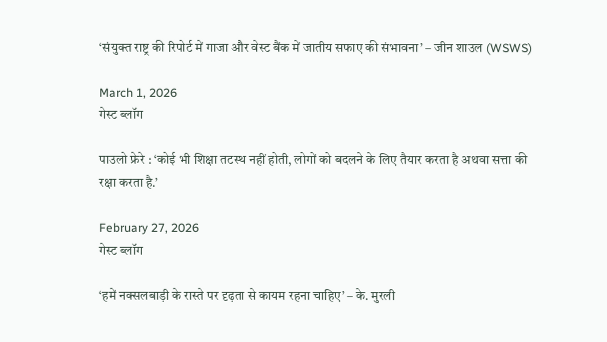‘संयुक्त राष्ट्र की रिपोर्ट में गाजा और वेस्ट बैंक में जातीय सफाए की संभावना’ – जीन शाउल (WSWS)

March 1, 2026
गेस्ट ब्लॉग

पाउलो फ्रेरे : ‘कोई भी शिक्षा तटस्थ नहीं होती, लोगों को बदलने के लिए तैयार करता है अथवा सत्ता की रक्षा करता है.’

February 27, 2026
गेस्ट ब्लॉग

‘हमें नक्सलबाड़ी के रास्ते पर दृढ़ता से कायम रहना चाहिए’ – के. मुरली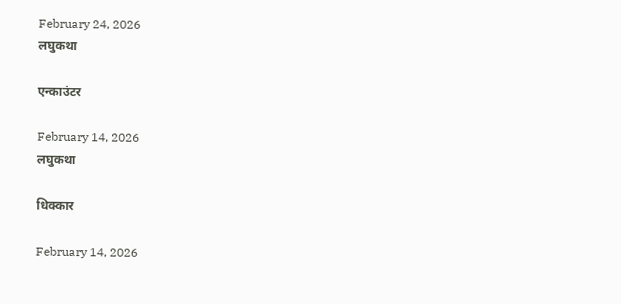February 24, 2026
लघुकथा

एन्काउंटर

February 14, 2026
लघुकथा

धिक्कार

February 14, 2026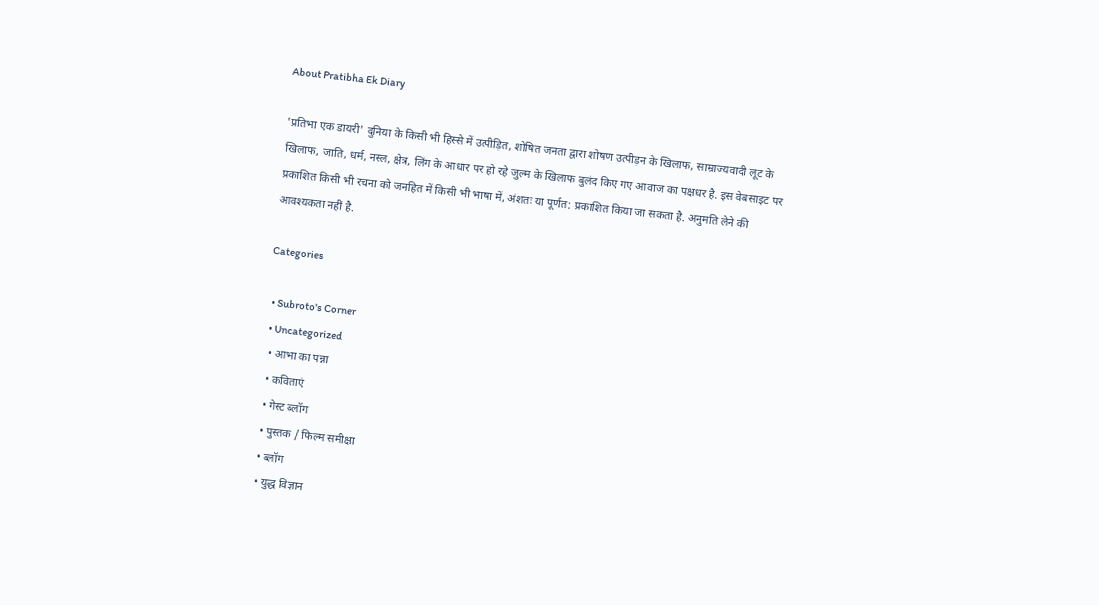About Pratibha Ek Diary

'प्रतिभा एक डायरी' दुनिया के किसी भी हिस्से में उत्पीड़ित, शोषित जनता द्वारा शोषण उत्पीड़न के खिलाफ, साम्राज्यवादी लूट के खिलाफ, जाति, धर्म, नस्ल, क्षेत्र, लिंग के आधार पर हो रहे जुल्म के खिलाफ बुलंद किए गए आवाज का पक्षधर है. इस वेबसाइट पर प्रकाशित किसी भी रचना को जनहित में किसी भी भाषा में, अंशतः या पूर्णत: प्रकाशित किया जा सकता है. अनुमति लेने की आवश्यकता नहीं है.

Categories

  • Subroto's Corner
  • Uncategorized
  • आभा का पन्ना
  • कविताएं
  • गेस्ट ब्लॉग
  • पुस्तक / फिल्म समीक्षा
  • ब्लॉग
  • युद्ध विज्ञान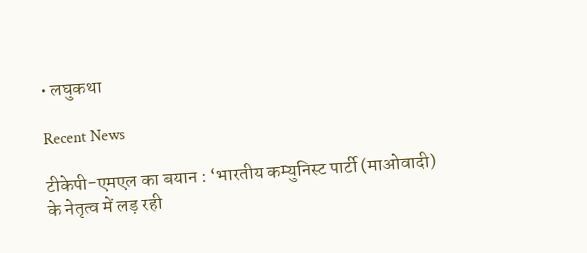• लघुकथा

Recent News

टीकेपी-एमएल का बयान : ‘भारतीय कम्युनिस्ट पार्टी (माओवादी) के नेतृत्व में लड़ रही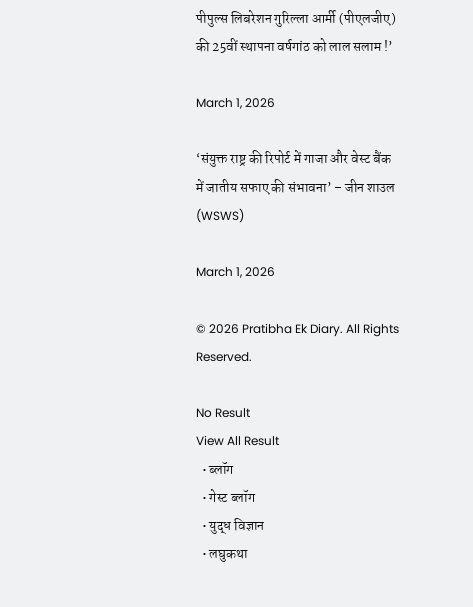पीपुल्स लिबरेशन गुरिल्ला आर्मी (पीएलजीए) की 25वीं स्थापना वर्षगांठ को लाल सलाम !’

March 1, 2026

‘संयुक्त राष्ट्र की रिपोर्ट में गाजा और वेस्ट बैंक में जातीय सफाए की संभावना’ – जीन शाउल (WSWS)

March 1, 2026

© 2026 Pratibha Ek Diary. All Rights Reserved.

No Result
View All Result
  • ब्लॉग
  • गेस्ट ब्लॉग
  • युद्ध विज्ञान
  • लघुकथा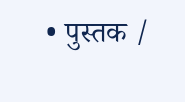• पुस्तक /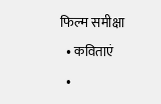फिल्म समीक्षा
  • कविताएं
  •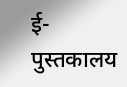ई-पुस्तकालय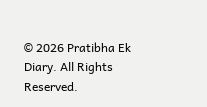© 2026 Pratibha Ek Diary. All Rights Reserved.